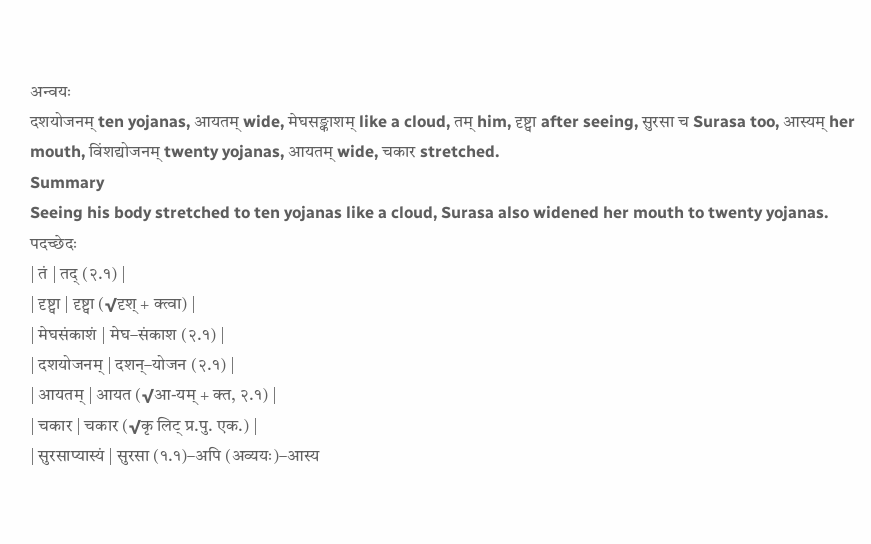अन्वयः
दशयोजनम् ten yojanas, आयतम् wide, मेघसङ्काशम् like a cloud, तम् him, दृष्ट्वा after seeing, सुरसा च Surasa too, आस्यम् her mouth, विंशद्योजनम् twenty yojanas, आयतम् wide, चकार stretched.
Summary
Seeing his body stretched to ten yojanas like a cloud, Surasa also widened her mouth to twenty yojanas.
पदच्छेदः
| तं | तद् (२.१) |
| दृष्ट्वा | दृष्ट्वा (√दृश् + क्त्वा) |
| मेघसंकाशं | मेघ–संकाश (२.१) |
| दशयोजनम् | दशन्–योजन (२.१) |
| आयतम् | आयत (√आ-यम् + क्त, २.१) |
| चकार | चकार (√कृ लिट् प्र.पु. एक.) |
| सुरसाप्यास्यं | सुरसा (१.१)–अपि (अव्ययः)–आस्य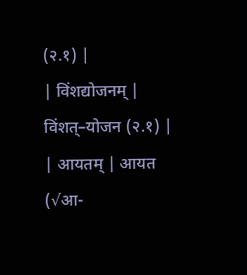(२.१) |
| विंशद्योजनम् | विंशत्–योजन (२.१) |
| आयतम् | आयत (√आ-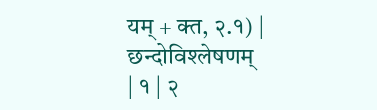यम् + क्त, २.१) |
छन्दोविश्लेषणम्
| १ | २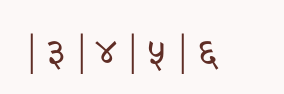| ३ | ४ | ५ | ६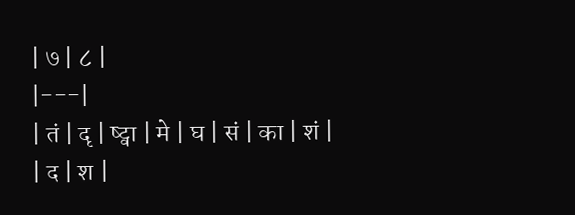| ७ | ८ |
|---|
| तं | दृ | ष्ट्वा | मे | घ | सं | का | शं |
| द | श |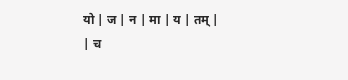यो | ज | न | मा | य | तम् |
| च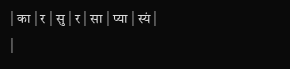| का | र | सु | र | सा | प्या | स्यं |
|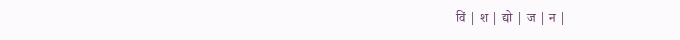विं | श | द्यो | ज | न |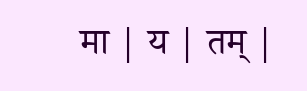मा | य | तम् |